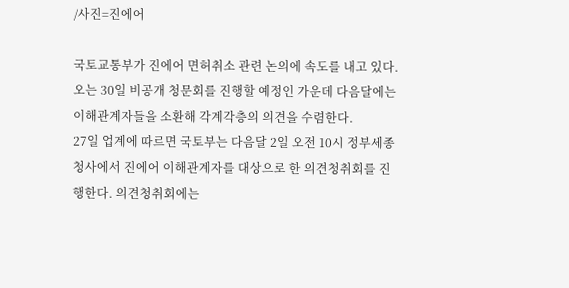/사진=진에어

국토교통부가 진에어 면허취소 관련 논의에 속도를 내고 있다. 오는 30일 비공개 청문회를 진행할 예정인 가운데 다음달에는 이해관계자들을 소환해 각계각층의 의견을 수렴한다.
27일 업계에 따르면 국토부는 다음달 2일 오전 10시 정부세종청사에서 진에어 이해관계자를 대상으로 한 의견청취회를 진행한다. 의견청취회에는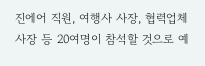진에어 직원, 여행사 사장, 협력업체 사장 등 20여명이 참석할 것으로 예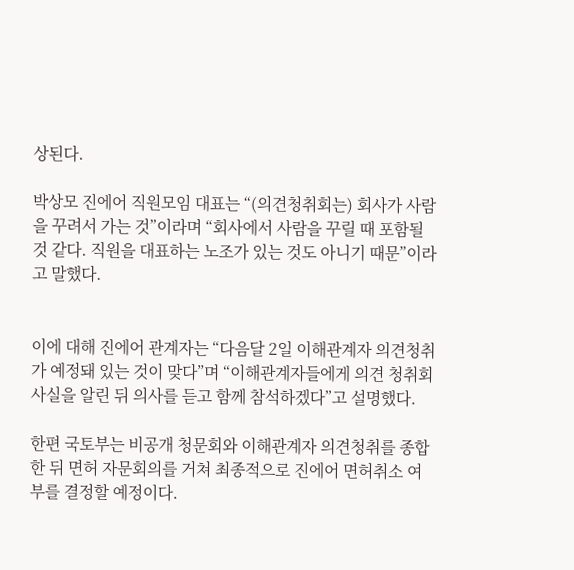상된다.

박상모 진에어 직원모임 대표는 “(의견청취회는) 회사가 사람을 꾸려서 가는 것”이라며 “회사에서 사람을 꾸릴 때 포함될 것 같다. 직원을 대표하는 노조가 있는 것도 아니기 때문”이라고 말했다.


이에 대해 진에어 관계자는 “다음달 2일 이해관계자 의견청취가 예정돼 있는 것이 맞다”며 “이해관계자들에게 의견 청취회 사실을 알린 뒤 의사를 듣고 함께 참석하겠다”고 설명했다.

한편 국토부는 비공개 청문회와 이해관계자 의견청취를 종합한 뒤 면허 자문회의를 거쳐 최종적으로 진에어 면허취소 여부를 결정할 예정이다.